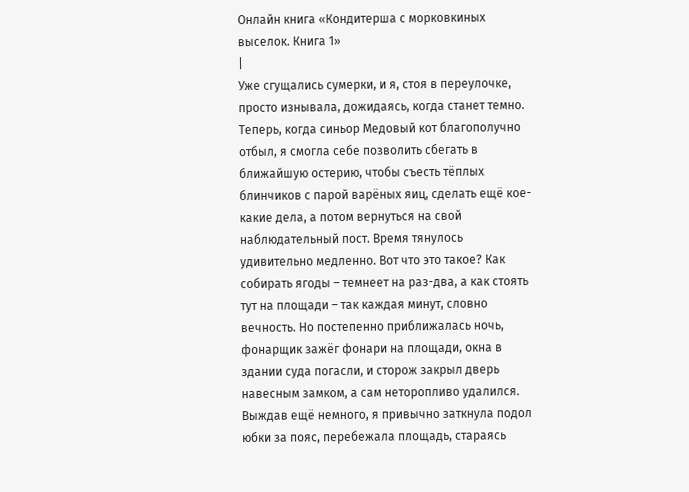Онлайн книга «Кондитерша с морковкиных выселок. Книга 1»
|
Уже сгущались сумерки, и я, стоя в переулочке, просто изнывала, дожидаясь, когда станет темно. Теперь, когда синьор Медовый кот благополучно отбыл, я смогла себе позволить сбегать в ближайшую остерию, чтобы съесть тёплых блинчиков с парой варёных яиц, сделать ещё кое-какие дела, а потом вернуться на свой наблюдательный пост. Время тянулось удивительно медленно. Вот что это такое? Как собирать ягоды – темнеет на раз-два, а как стоять тут на площади – так каждая минут, словно вечность. Но постепенно приближалась ночь, фонарщик зажёг фонари на площади, окна в здании суда погасли, и сторож закрыл дверь навесным замком, а сам неторопливо удалился. Выждав ещё немного, я привычно заткнула подол юбки за пояс, перебежала площадь, стараясь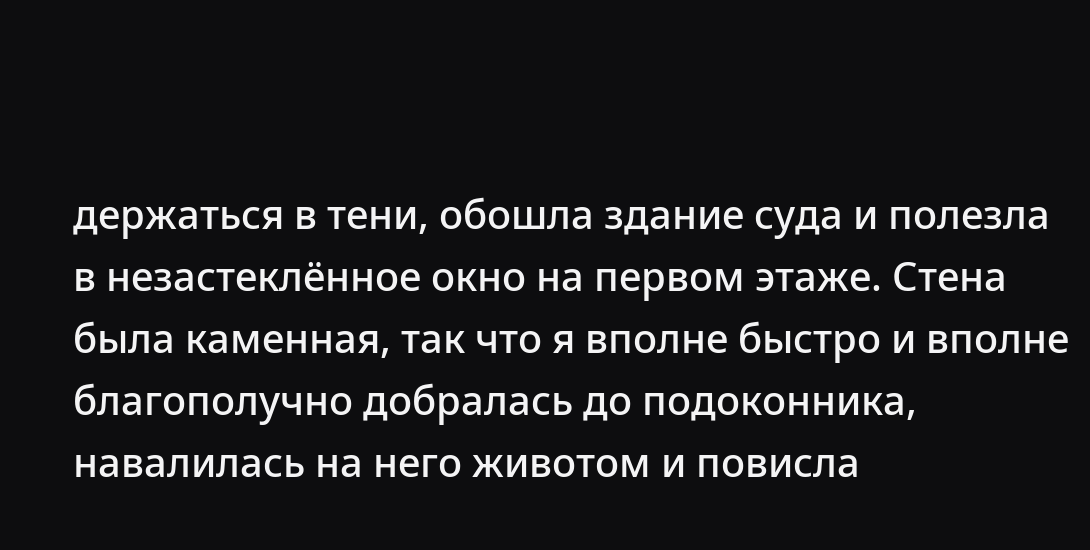держаться в тени, обошла здание суда и полезла в незастеклённое окно на первом этаже. Стена была каменная, так что я вполне быстро и вполне благополучно добралась до подоконника, навалилась на него животом и повисла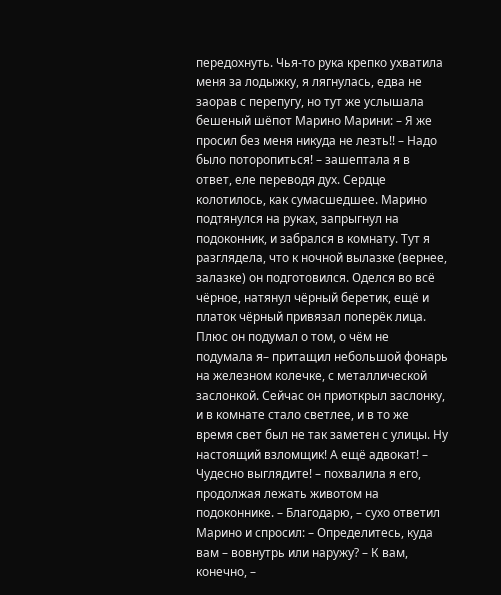передохнуть. Чья-то рука крепко ухватила меня за лодыжку, я лягнулась, едва не заорав с перепугу, но тут же услышала бешеный шёпот Марино Марини: – Я же просил без меня никуда не лезть!! – Надо было поторопиться! – зашептала я в ответ, еле переводя дух. Сердце колотилось, как сумасшедшее. Марино подтянулся на руках, запрыгнул на подоконник, и забрался в комнату. Тут я разглядела, что к ночной вылазке (вернее, залазке) он подготовился. Оделся во всё чёрное, натянул чёрный беретик, ещё и платок чёрный привязал поперёк лица. Плюс он подумал о том, о чём не подумала я– притащил небольшой фонарь на железном колечке, с металлической заслонкой. Сейчас он приоткрыл заслонку, и в комнате стало светлее, и в то же время свет был не так заметен с улицы. Ну настоящий взломщик! А ещё адвокат! – Чудесно выглядите! – похвалила я его, продолжая лежать животом на подоконнике. – Благодарю, – сухо ответил Марино и спросил: – Определитесь, куда вам – вовнутрь или наружу? – К вам, конечно, –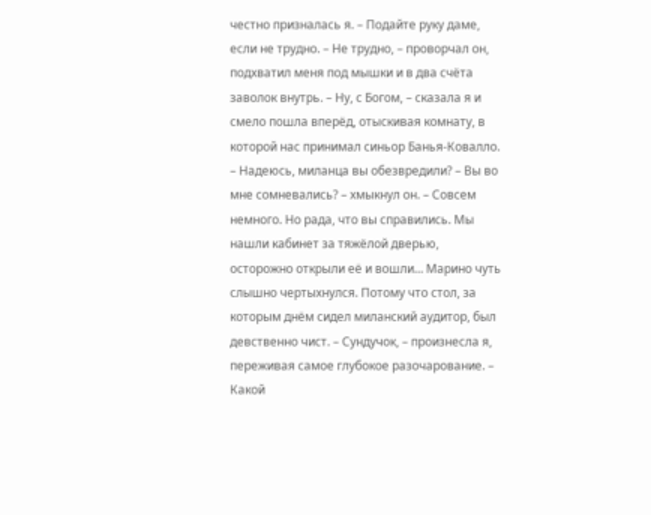честно призналась я. – Подайте руку даме, если не трудно. – Не трудно, – проворчал он, подхватил меня под мышки и в два счёта заволок внутрь. – Ну, с Богом, – сказала я и смело пошла вперёд, отыскивая комнату, в которой нас принимал синьор Банья-Ковалло. – Надеюсь, миланца вы обезвредили? – Вы во мне сомневались? – хмыкнул он. – Совсем немного. Но рада, что вы справились. Мы нашли кабинет за тяжёлой дверью, осторожно открыли её и вошли… Марино чуть слышно чертыхнулся. Потому что стол, за которым днём сидел миланский аудитор, был девственно чист. – Сундучок, – произнесла я, переживая самое глубокое разочарование. – Какой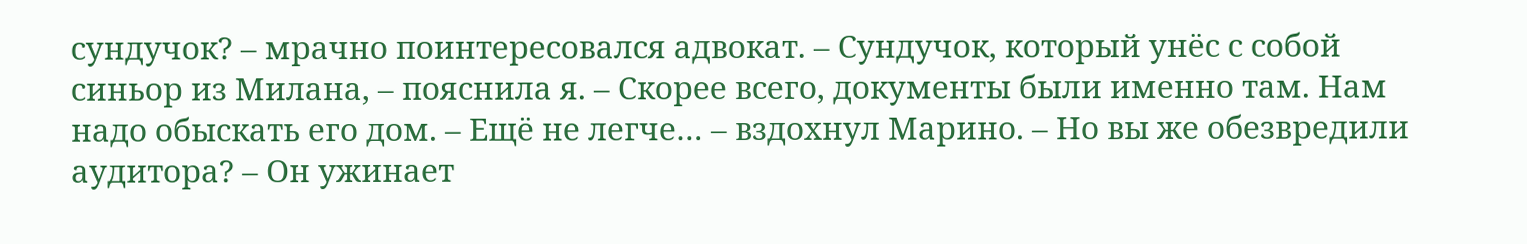сундучок? – мрачно поинтересовался адвокат. – Сундучок, который унёс с собой синьор из Милана, – пояснила я. – Скорее всего, документы были именно там. Нам надо обыскать его дом. – Ещё не легче… – вздохнул Марино. – Но вы же обезвредили аудитора? – Он ужинает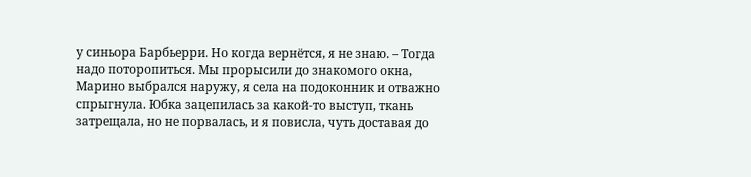у синьора Барбьерри. Но когда вернётся, я не знаю. – Тогда надо поторопиться. Мы прорысили до знакомого окна, Марино выбрался наружу, я села на подоконник и отважно спрыгнула. Юбка зацепилась за какой-то выступ, ткань затрещала, но не порвалась, и я повисла, чуть доставая до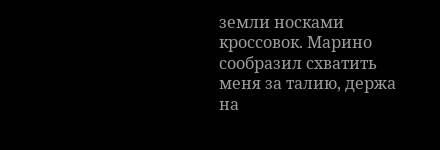земли носками кроссовок. Марино сообразил схватить меня за талию, держа на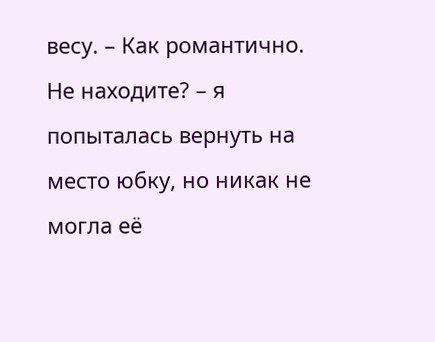весу. – Как романтично. Не находите? – я попыталась вернуть на место юбку, но никак не могла её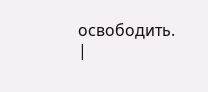освободить. |